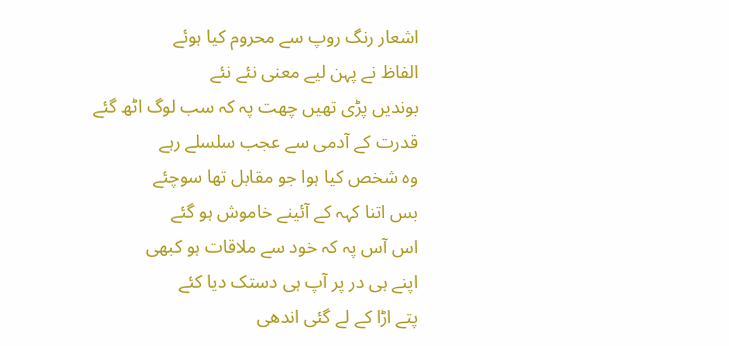اشعار رنگ روپ سے محروم کیا ہوئے
الفاظ نے پہن لیے معنی نئے نئے
بوندیں پڑی تھیں چھت پہ کہ سب لوگ اٹھ گئے
قدرت کے آدمی سے عجب سلسلے رہے
وہ شخص کیا ہوا جو مقابل تھا سوچئے
بس اتنا کہہ کے آئینے خاموش ہو گئے
اس آس پہ کہ خود سے ملاقات ہو کبھی
اپنے ہی در پر آپ ہی دستک دیا کئے
پتے اڑا کے لے گئی اندھی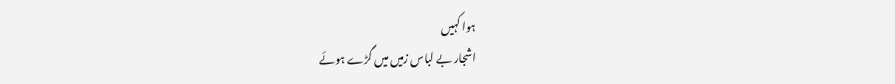ہوا کہیں
اشجار بے لباس زمیں میں گڑے ہوئے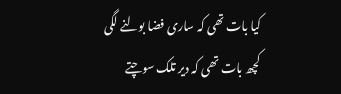کیا بات تھی کہ ساری فضا بولنے لگی
کچھ بات تھی کہ دیر تلک سوچتے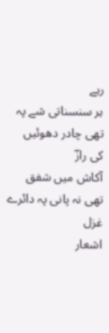رہے
ہر سنسناتی شے پہ تھی چادر دھوئیں کی رازؔ
آکاش میں شفق تھی نہ پانی پہ دائرے
غزل
اشعار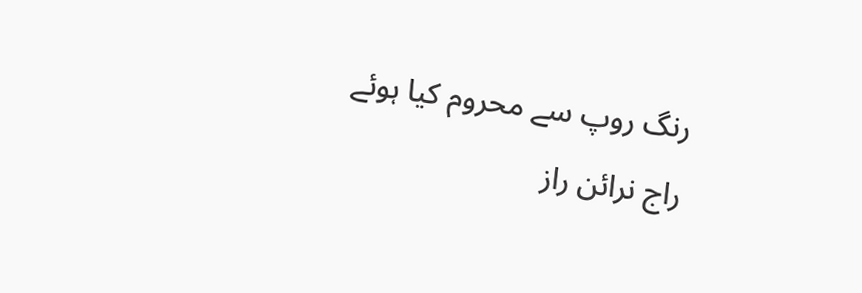رنگ روپ سے محروم کیا ہوئے
راج نرائن راز